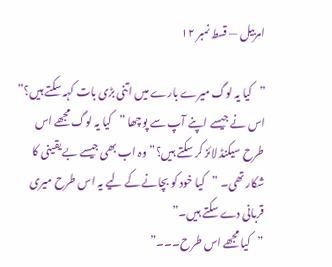امربیل — قسط نمبر ۱۲

”کیا یہ لوگ میرے بارے میں اتنی بڑی بات کہہ سکتے ہیں؟” اس نے جیسے اپنے آپ سے پوچھا ”کیا یہ لوگ مجھے اس طرح سیکنڈ لائز کر سکتے ہیں؟” وہ اب بھی جیسے بے یقینی کا شکار تھی۔ ”کیا خود کو بچانے کے لیے یہ اس طرح میری قربانی دے سکتے ہیں۔”
”کیا مجھے اس طرح۔۔۔”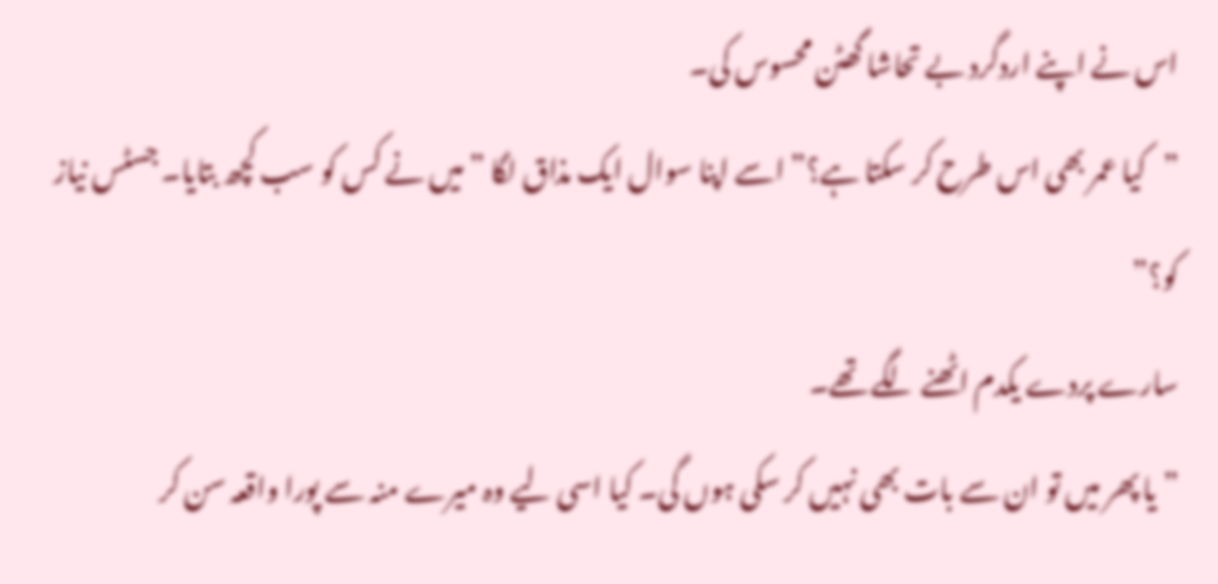اس نے اپنے اردگرد بے تحاشا گھٹن محسوس کی۔
”کیا عمر بھی اس طرح کر سکتا ہے؟” اسے اپنا سوال ایک مذاق لگا ”میں نے کس کو سب کچھ بتایا۔ جسٹس نیاز کو؟”
سارے پردے یکدم اٹھنے لگے تھے۔
”یا پھر میں تو ان سے بات بھی نہیں کر سکی ہوں گی۔ کیا اسی لیے وہ میرے منہ سے پورا واقعہ سن کر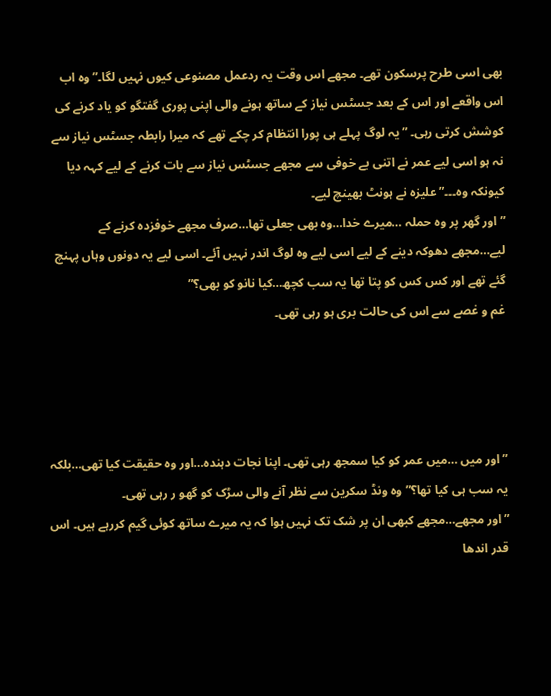بھی اسی طرح پرسکون تھے۔ مجھے اس وقت یہ ردعمل مصنوعی کیوں نہیں لگا۔” وہ اب اس واقعے اور اس کے بعد جسٹس نیاز کے ساتھ ہونے والی اپنی پوری گفتگو کو یاد کرنے کی کوشش کرتی رہی۔ ”یہ لوگ پہلے ہی پورا انتظام کر چکے تھے کہ میرا رابطہ جسٹس نیاز سے نہ ہو اسی لیے عمر نے اتنی بے خوفی سے مجھے جسٹس نیاز سے بات کرنے کے لیے کہہ دیا کیونکہ وہ۔۔۔” علیزہ نے ہونٹ بھینچ لیے۔
”اور گھر پر وہ حملہ …میرے خدا…وہ بھی جعلی تھا…صرف مجھے خوفزدہ کرنے کے لیے…مجھے دھوکہ دینے کے لیے اسی لیے وہ لوگ اندر نہیں آئے۔ اسی لیے یہ دونوں وہاں پہنچ گئے تھے اور کس کس کو پتا تھا یہ سب کچھ…کیا نانو کو بھی؟”
غم و غصے سے اس کی حالت بری ہو رہی تھی۔




”اور میں …میں عمر کو کیا سمجھ رہی تھی۔ اپنا نجات دہندہ…اور وہ حقیقت کیا تھی…بلکہ یہ سب ہی کیا تھا؟” وہ ونڈ سکرین سے نظر آنے والی سڑک کو گھو ر رہی تھی۔
”اور مجھے…مجھے کبھی ان پر شک تک نہیں ہوا کہ یہ میرے ساتھ کوئی گیم کررہے ہیں۔ اس قدر اندھا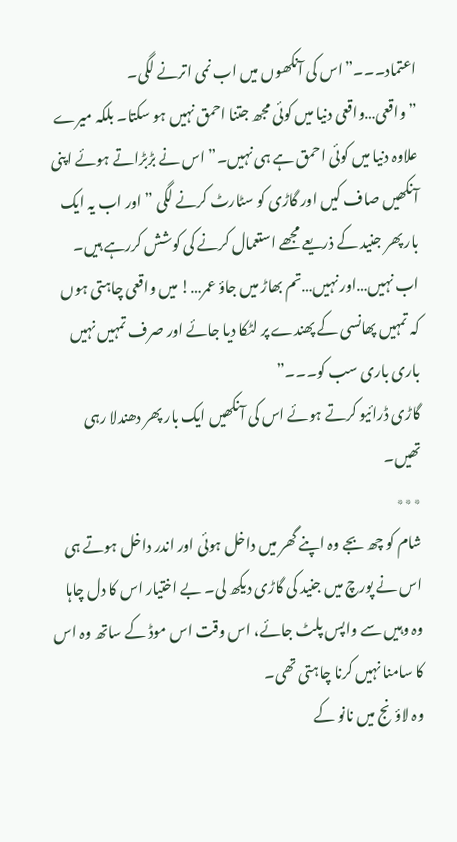اعتماد۔۔۔”اس کی آنکھوں میں اب نمی اترنے لگی۔
”واقعی…واقعی دنیا میں کوئی مجھ جتنا احمق نہیں ہو سکتا۔ بلکہ میرے علاوہ دنیا میں کوئی احمق ہے ہی نہیں۔” اس نے بڑبڑاتے ہوئے اپنی آنکھیں صاف کیں اور گاڑی کو سٹارٹ کرنے لگی ”اور اب یہ ایک بار پھر جنید کے ذریعے مجھے استعمال کرنے کی کوشش کررہے ہیں۔ اب نہیں…اور نہیں…تم بھاڑ میں جاؤ عمر…! میں واقعی چاہتی ہوں کہ تمہیں پھانسی کے پھندے پر لٹکا دیا جائے اور صرف تمہیں نہیں باری باری سب کو۔۔۔”
گاڑی ڈرائیو کرتے ہوئے اس کی آنکھیں ایک بار پھر دھندلا رہی تھیں۔
٭٭٭
شام کو چھ بجے وہ اپنے گھر میں داخل ہوئی اور اندر داخل ہوتے ہی اس نے پورچ میں جنید کی گاڑی دیکھ لی۔ بے اختیار اس کا دل چاہا وہ وہیں سے واپس پلٹ جائے، اس وقت اس موڈ کے ساتھ وہ اس کا سامنا نہیں کرنا چاہتی تھی۔
وہ لاؤنج میں نانو کے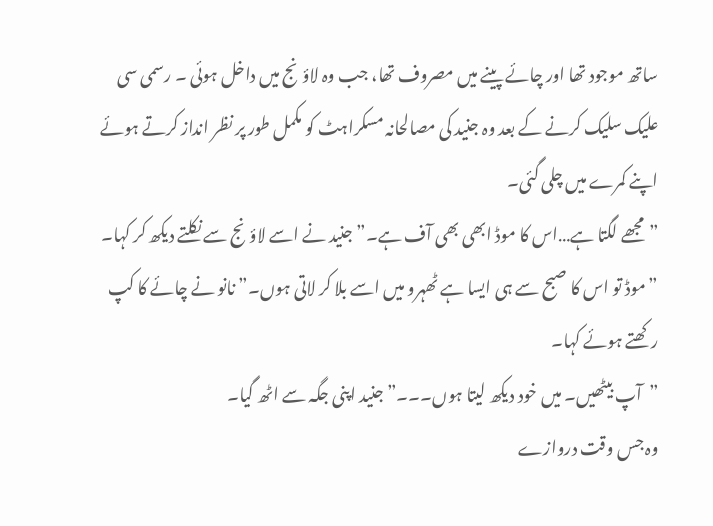ساتھ موجود تھا اور چائے پینے میں مصروف تھا، جب وہ لاؤنج میں داخل ہوئی ۔ رسمی سی علیک سلیک کرنے کے بعد وہ جنید کی مصالحانہ مسکراہٹ کو مکمل طور پر نظر انداز کرتے ہوئے اپنے کمرے میں چلی گئی۔
”مجھے لگتا ہے…اس کا موڈ ابھی بھی آف ہے۔” جنید نے اسے لاؤنج سے نکلتے دیکھ کر کہا۔
”موڈ تو اس کا صبح سے ہی ایسا ہے ٹھہرو میں اسے بلا کر لاتی ہوں۔” نانو نے چائے کا کپ رکھتے ہوئے کہا۔
”آپ بیٹھیں۔ میں خود دیکھ لیتا ہوں۔۔۔” جنید اپنی جگہ سے اٹھ گیا۔
وہ جس وقت دروازے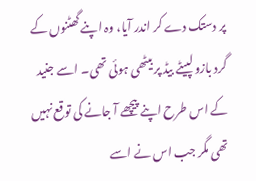پر دستک دے کر اندر آیا، وہ اپنے گھٹنوں کے گرد بازو لپیٹے بیڈ پر بیٹھی ہوئی تھی۔ اسے جنید کے اس طرح اپنے پیچھے آ جانے کی توقع نہیں تھی مگر جب اس نے اسے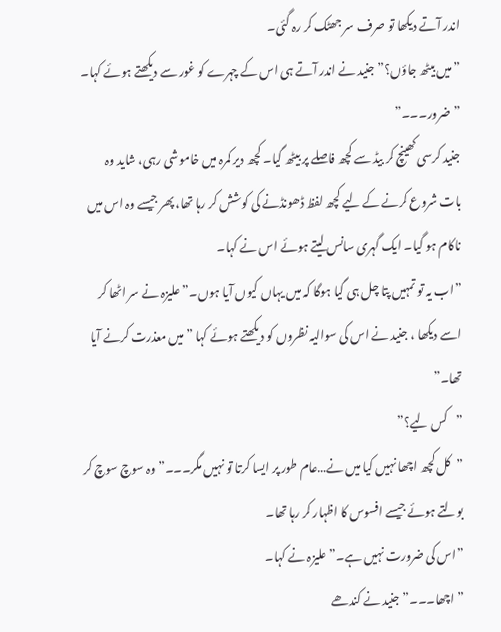اندر آتے دیکھا تو صرف سر جھٹک کر رہ گئی۔
”میں بیٹھ جاؤں؟” جنید نے اندر آتے ہی اس کے چہرے کو غور سے دیکھتے ہوئے کہا۔
”ضرور۔۔۔”
جنید کرسی کھینچ کر بیڈ سے کچھ فاصلے پر بیٹھ گیا۔ کچھ دیر کمرہ میں خاموشی رہی، شاید وہ بات شروع کرنے کے لیے کچھ لفظ ڈھونڈنے کی کوشش کر رہا تھا، پھر جیسے وہ اس میں ناکام ہو گیا۔ ایک گہری سانس لیتے ہوئے اس نے کہا۔
”اب یہ تو تمہیں پتا چل ہی گیا ہوگا کہ میں یہاں کیوں آیا ہوں۔” علیزہ نے سر اٹھا کر اسے دیکھا ، جنید نے اس کی سوالیہ نظروں کو دیکھتے ہوئے کہا ”میں معذرت کرنے آیا تھا۔”
”کس لیے؟”
”کل کچھ اچھا نہیں کیا میں نے…عام طور پر ایسا کرتا تو نہیں مگر۔۔۔” وہ سوچ سوچ کر بولتے ہوئے جیسے افسوس کا اظہار کر رہا تھا۔
”اس کی ضرورت نہیں ہے۔” علیزہ نے کہا۔
”اچھا۔۔۔” جنید نے کندھے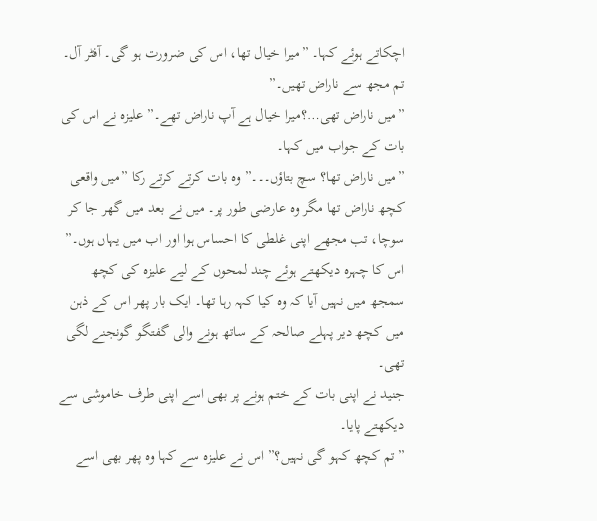اچکاتے ہوئے کہا۔ ”میرا خیال تھا، اس کی ضرورت ہو گی۔ آفٹر آل۔ تم مجھ سے ناراض تھیں۔”
”میں ناراض تھی…؟میرا خیال ہے آپ ناراض تھے۔” علیزہ نے اس کی بات کے جواب میں کہا۔
”میں ناراض تھا؟ سچ بتاؤں۔۔۔” وہ بات کرتے کرتے رکا ”میں واقعی کچھ ناراض تھا مگر وہ عارضی طور پر۔ میں نے بعد میں گھر جا کر سوچا، تب مجھے اپنی غلطی کا احساس ہوا اور اب میں یہاں ہوں۔” اس کا چہرہ دیکھتے ہوئے چند لمحوں کے لیے علیزہ کی کچھ سمجھ میں نہیں آیا کہ وہ کیا کہہ رہا تھا۔ ایک بار پھر اس کے ذہن میں کچھ دیر پہلے صالحہ کے ساتھ ہونے والی گفتگو گونجنے لگی تھی۔
جنید نے اپنی بات کے ختم ہونے پر بھی اسے اپنی طرف خاموشی سے دیکھتے پایا۔
”تم کچھ کہو گی نہیں؟” اس نے علیزہ سے کہا وہ پھر بھی اسے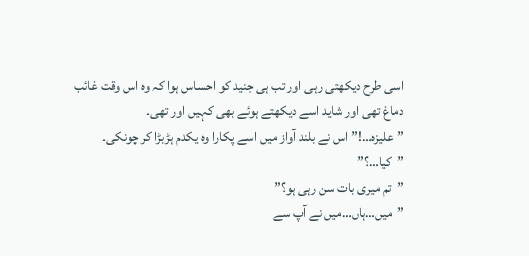اسی طرح دیکھتی رہی اور تب ہی جنید کو احساس ہوا کہ وہ اس وقت غائب دماغ تھی اور شاید اسے دیکھتے ہوئے بھی کہیں اور تھی۔
”علیزہ…!” اس نے بلند آواز میں اسے پکارا وہ یکدم ہڑبڑا کر چونکی۔
”کیا…؟”
”تم میری بات سن رہی ہو؟”
”میں…ہاں…میں نے آپ سے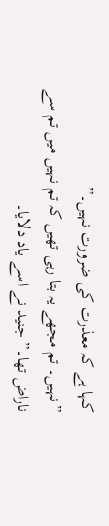کہا ہے کہ معذرت کی ضرورت نہیں۔”
”نہیں۔ تم مجھے یہ بتا رہی تھیں کہ تم نہیں میں تم سے ناراض تھا۔” جنید نے اسے یاد دلایا۔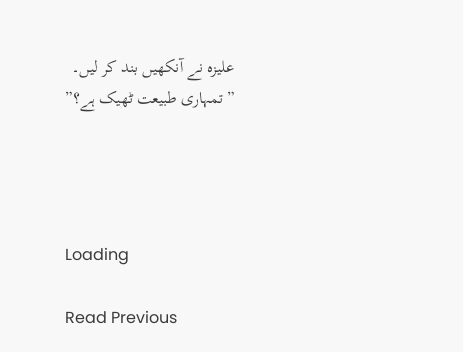علیزہ نے آنکھیں بند کر لیں۔
”تمہاری طبیعت ٹھیک ہے؟”




Loading

Read Previous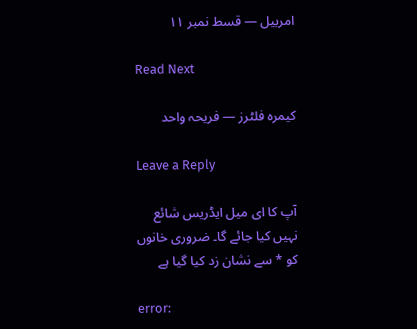امربیل — قسط نمبر ۱۱

Read Next

کیمرہ فلٹرز — فریحہ واحد

Leave a Reply

آپ کا ای میل ایڈریس شائع نہیں کیا جائے گا۔ ضروری خانوں کو * سے نشان زد کیا گیا ہے

error: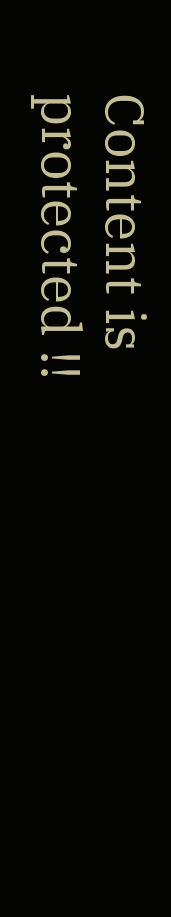Content is protected !!